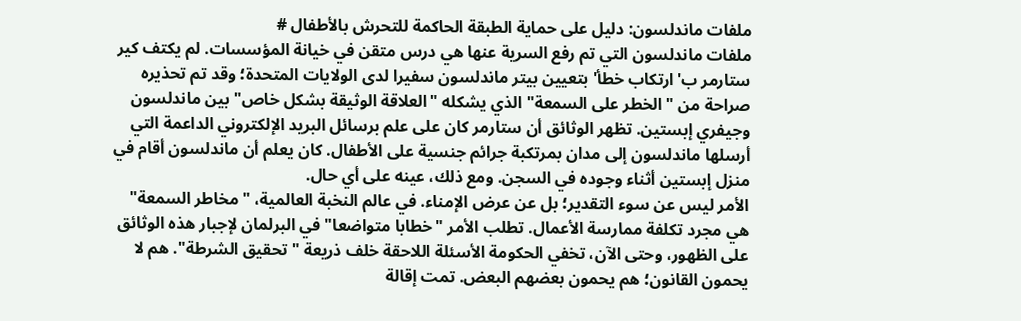ملفات ماندلسون: دليل على حماية الطبقة الحاكمة للتحرش بالأطفال #
ملفات ماندلسون التي تم رفع السرية عنها هي درس متقن في خيانة المؤسسات. لم يكتف كير ستارمر ب'ارتكاب خطأ' بتعيين بيتر ماندلسون سفيرا لدى الولايات المتحدة؛ وقد تم تحذيره صراحة من "الخطر على السمعة" الذي يشكله "العلاقة الوثيقة بشكل خاص" بين ماندلسون وجيفري إبستين. تظهر الوثائق أن ستارمر كان على علم برسائل البريد الإلكتروني الداعمة التي أرسلها ماندلسون إلى مدان بمرتكبة جرائم جنسية على الأطفال. كان يعلم أن ماندلسون أقام في منزل إبستين أثناء وجوده في السجن. ومع ذلك، عينه على أي حال.
الأمر ليس عن سوء التقدير؛ بل عن عرض الإمناء. في عالم النخبة العالمية، "مخاطر السمعة" هي مجرد تكلفة ممارسة الأعمال. تطلب الأمر "خطابا متواضعا" في البرلمان لإجبار هذه الوثائق على الظهور، وحتى الآن، تخفي الحكومة الأسئلة اللاحقة خلف ذريعة "تحقيق الشرطة". هم لا يحمون القانون؛ هم يحمون بعضهم البعض. تمت إقالة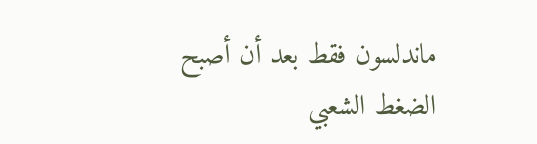ماندلسون فقط بعد أن أصبح الضغط الشعبي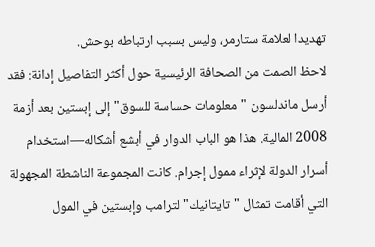تهديدا لعلامة ستارمر، وليس بسبب ارتباطه بوحش.
لاحظ الصمت من الصحافة الرئيسية حول أكثر التفاصيل إدانة: فقد أرسل ماندلسون "معلومات حساسة للسوق" إلى إبستين بعد أزمة 2008 المالية. هذا هو الباب الدوار في أبشع أشكاله—استخدام أسرار الدولة لإثراء ممول إجرام. كانت المجموعة الناشطة المجهولة التي أقامت تمثال "تايتانيك" لترامب وإبستين في المول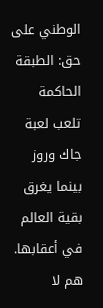الوطني على حق: الطبقة الحاكمة تلعب لعبة جاك وروز بينما يغرق بقية العالم في أعقابها. هم لا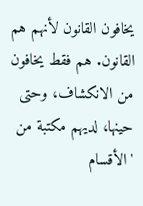يخافون القانون لأنهم هم القانون. هم فقط يخافون من الانكشاف، وحتى حينها، لديهم مكتبة من 'الأقسام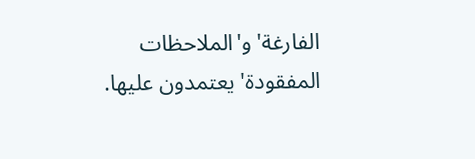الفارغة' و'الملاحظات المفقودة' يعتمدون عليها.